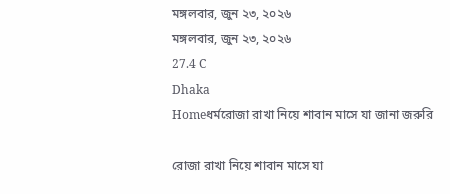মঙ্গলবার, জুন ২৩, ২০২৬
মঙ্গলবার, জুন ২৩, ২০২৬
27.4 C
Dhaka
Homeধর্মরোজা রাখা নিয়ে শাবান মাসে যা জানা জরুরি

রোজা রাখা নিয়ে শাবান মাসে যা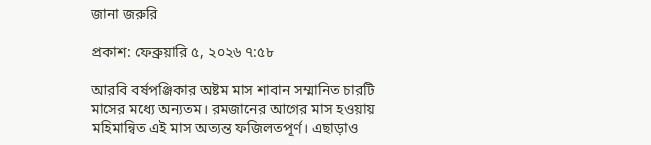জানা জরুরি

প্রকাশ: ফেব্রুয়ারি ৫, ২০২৬ ৭:৫৮

আরবি বর্ষপঞ্জিকার অষ্টম মাস শাবান সম্মানিত চারটি মাসের মধ্যে অন্যতম। রমজানের আগের মাস হওয়ায় মহিমান্বিত এই মাস অত্যন্ত ফজিলতপূর্ণ। এছাড়াও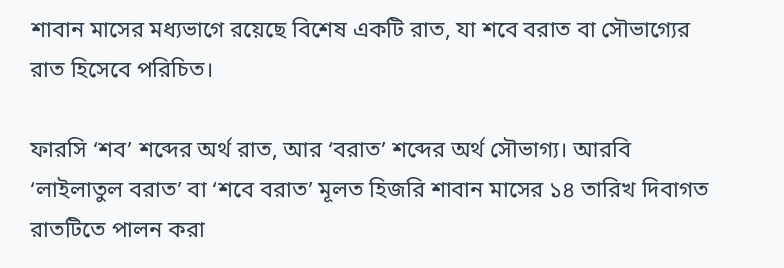শাবান মাসের মধ্যভাগে রয়েছে বিশেষ একটি রাত, যা শবে বরাত বা সৌভাগ্যের রাত হিসেবে পরিচিত।

ফারসি ‘শব’ শব্দের অর্থ রাত, আর ‘বরাত’ শব্দের অর্থ সৌভাগ্য। আরবি ‘লাইলাতুল বরাত’ বা ‘শবে বরাত’ মূলত হিজরি শাবান মাসের ১৪ তারিখ দিবাগত রাতটিতে পালন করা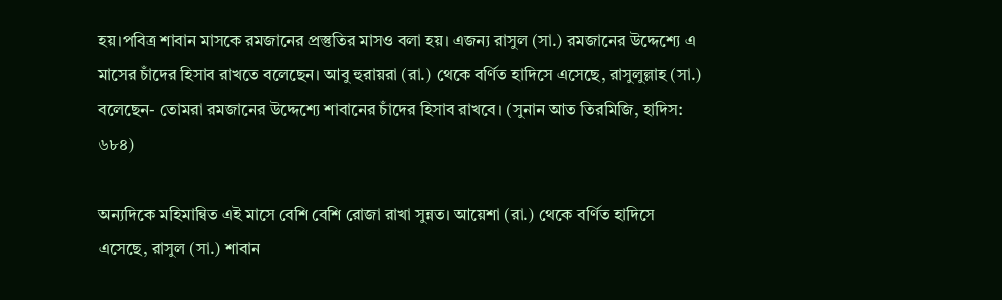হয়।পবিত্র শাবান মাসকে রমজানের প্রস্তুতির মাসও বলা হয়। এজন্য রাসুল (সা.) রমজানের উদ্দেশ্যে এ মাসের চাঁদের হিসাব রাখতে বলেছেন। আবু হুরায়রা (রা.) থেকে বর্ণিত হাদিসে এসেছে, রাসুলুল্লাহ (সা.) বলেছেন- তোমরা রমজানের উদ্দেশ্যে শাবানের চাঁদের হিসাব রাখবে। (সুনান আত তিরমিজি, হাদিস: ৬৮৪)

অন্যদিকে মহিমান্বিত এই মাসে বেশি বেশি রোজা রাখা সুন্নত। আয়েশা (রা.) থেকে বর্ণিত হাদিসে এসেছে, রাসুল (সা.) শাবান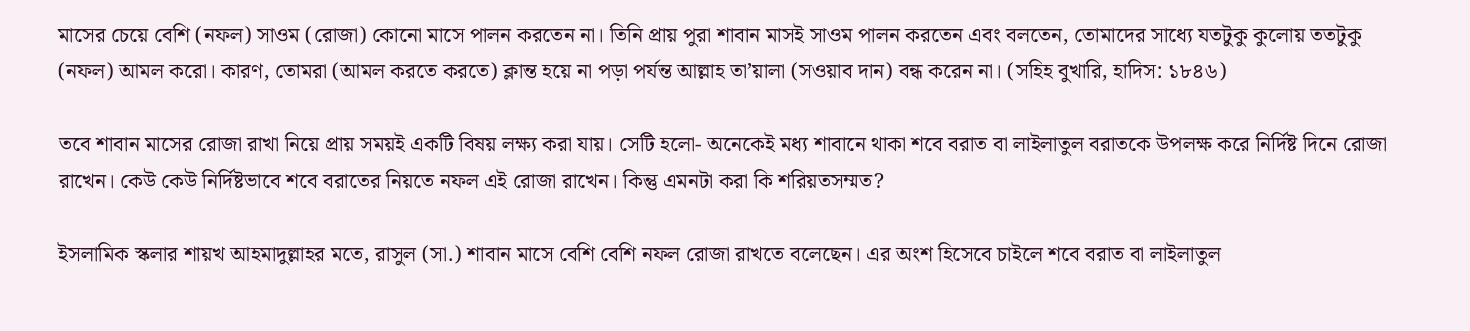মাসের চেয়ে বেশি (নফল) সাওম (রোজা) কোনো মাসে পালন করতেন না। তিনি প্রায় পুরা শাবান মাসই সাওম পালন করতেন এবং বলতেন, তোমাদের সাধ্যে যতটুকু কুলোয় ততটুকু (নফল) আমল করো। কারণ, তোমরা (আমল করতে করতে) ক্লান্ত হয়ে না পড়া পর্যন্ত আল্লাহ তা’য়ালা (সওয়াব দান) বন্ধ করেন না। (সহিহ বুখারি, হাদিস: ১৮৪৬)

তবে শাবান মাসের রোজা রাখা নিয়ে প্রায় সময়ই একটি বিষয় লক্ষ্য করা যায়। সেটি হলো- অনেকেই মধ্য শাবানে থাকা শবে বরাত বা লাইলাতুল বরাতকে উপলক্ষ করে নির্দিষ্ট দিনে রোজা রাখেন। কেউ কেউ নির্দিষ্টভাবে শবে বরাতের নিয়তে নফল এই রোজা রাখেন। কিন্তু এমনটা করা কি শরিয়তসম্মত?

ইসলামিক স্কলার শায়খ আহমাদুল্লাহর মতে, রাসুল (সা.) শাবান মাসে বেশি বেশি নফল রোজা রাখতে বলেছেন। এর অংশ হিসেবে চাইলে শবে বরাত বা লাইলাতুল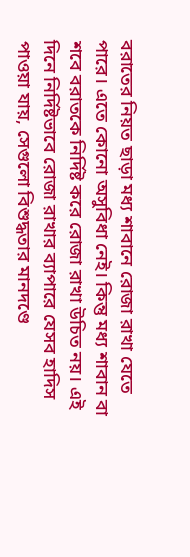বরাতের নিয়ত ছাড়া মধ্য শাবানে রোজা রাখা যেতে পারে। এতে কোনো অসুবিধা নেই। কিন্তু মধ্য শাবান বা শবে বরাতকে নির্দিষ্ট করে রোজা রাখা উচিত নয়। এই দিনে নির্দিষ্টভাবে রোজা রাখার ব্যাপারে যেসব হাদিস পাওয়া যায়, সেগুলো বিশুদ্ধতার মানদণ্ডে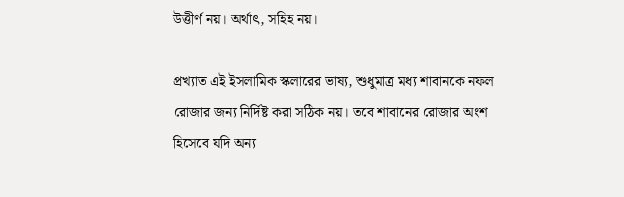উত্তীর্ণ নয়। অর্থাৎ, সহিহ নয়।

প্রখ্যাত এই ইসলামিক স্কলারের ভাষ্য, শুধুমাত্র মধ্য শাবানকে নফল রোজার জন্য নির্দিষ্ট করা সঠিক নয়। তবে শাবানের রোজার অংশ হিসেবে যদি অন্য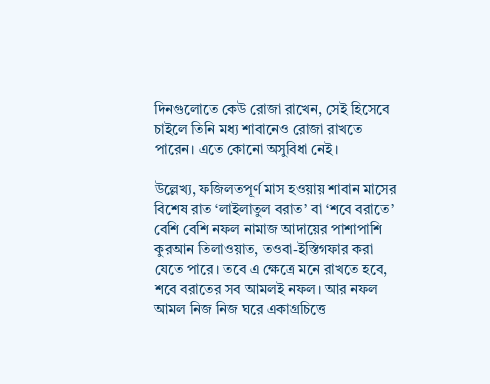দিনগুলোতে কেউ রোজা রাখেন, সেই হিসেবে চাইলে তিনি মধ্য শাবানেও রোজা রাখতে পারেন। এতে কোনো অসুবিধা নেই।

উল্লেখ্য, ফজিলতপূর্ণ মাস হওয়ায় শাবান মাসের বিশেষ রাত ‘লাইলাতুল বরাত’ বা ‘শবে বরাতে’ বেশি বেশি নফল নামাজ আদায়ের পাশাপাশি কুরআন তিলাওয়াত, তওবা-ইস্তিগফার করা যেতে পারে। তবে এ ক্ষেত্রে মনে রাখতে হবে, শবে বরাতের সব আমলই নফল। আর নফল আমল নিজ নিজ ঘরে একাগ্রচিত্তে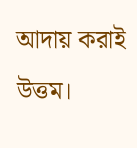আদায় করাই উত্তম।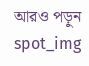আরও পড়ুন
spot_img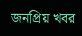জনপ্রিয় খবর